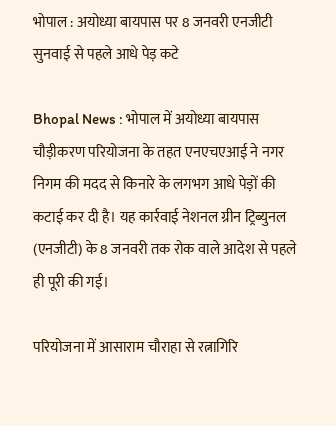भोपाल : अयोध्या बायपास पर 8 जनवरी एनजीटी सुनवाई से पहले आधे पेड़ कटे

Bhopal News : भोपाल में अयोध्या बायपास चौड़ीकरण परियोजना के तहत एनएचएआई ने नगर निगम की मदद से किनारे के लगभग आधे पेड़ों की कटाई कर दी है। यह कार्रवाई नेशनल ग्रीन ट्रिब्युनल (एनजीटी) के 8 जनवरी तक रोक वाले आदेश से पहले ही पूरी की गई।

परियोजना में आसाराम चौराहा से रत्नागिरि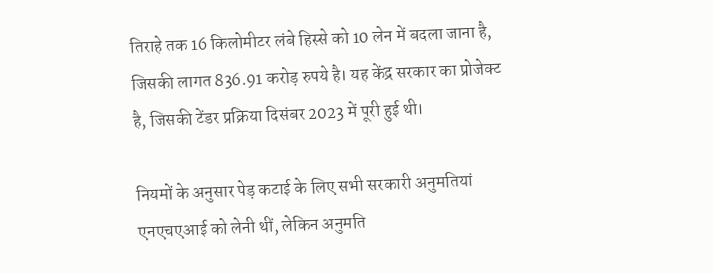तिराहे तक 16 किलोमीटर लंबे हिस्से को 10 लेन में बदला जाना है, जिसकी लागत 836.91 करोड़ रुपये है। यह केंद्र सरकार का प्रोजेक्ट है, जिसकी टेंडर प्रक्रिया दिसंबर 2023 में पूरी हुई थी।

नियमों के अनुसार पेड़ कटाई के लिए सभी सरकारी अनुमतियां एनएचएआई को लेनी थीं, लेकिन अनुमति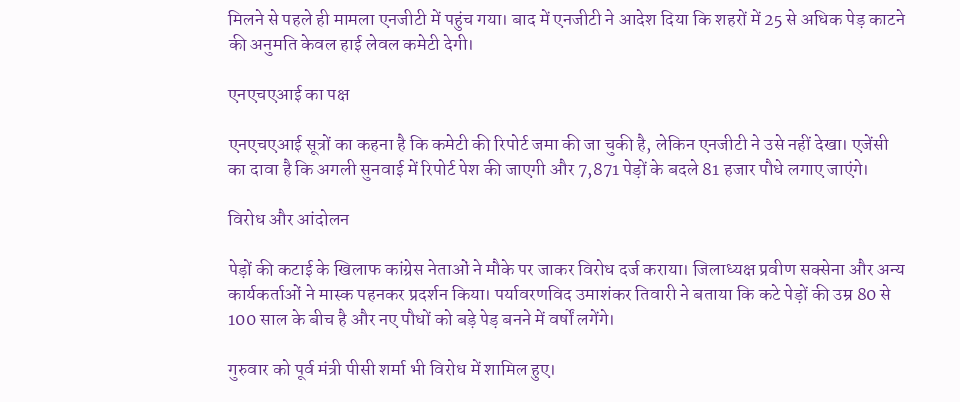मिलने से पहले ही मामला एनजीटी में पहुंच गया। बाद में एनजीटी ने आदेश दिया कि शहरों में 25 से अधिक पेड़ काटने की अनुमति केवल हाई लेवल कमेटी देगी।

एनएचएआई का पक्ष

एनएचएआई सूत्रों का कहना है कि कमेटी की रिपोर्ट जमा की जा चुकी है, लेकिन एनजीटी ने उसे नहीं देखा। एजेंसी का दावा है कि अगली सुनवाई में रिपोर्ट पेश की जाएगी और 7,871 पेड़ों के बदले 81 हजार पौधे लगाए जाएंगे।

विरोध और आंदोलन

पेड़ों की कटाई के खिलाफ कांग्रेस नेताओं ने मौके पर जाकर विरोध दर्ज कराया। जिलाध्यक्ष प्रवीण सक्सेना और अन्य कार्यकर्ताओं ने मास्क पहनकर प्रदर्शन किया। पर्यावरणविद उमाशंकर तिवारी ने बताया कि कटे पेड़ों की उम्र 80 से 100 साल के बीच है और नए पौधों को बड़े पेड़ बनने में वर्षों लगेंगे।

गुरुवार को पूर्व मंत्री पीसी शर्मा भी विरोध में शामिल हुए।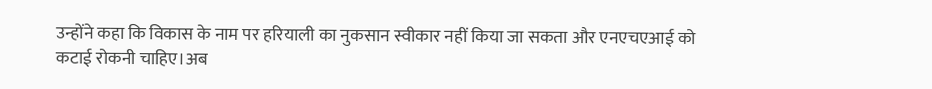उन्होंने कहा कि विकास के नाम पर हरियाली का नुकसान स्वीकार नहीं किया जा सकता और एनएचएआई को कटाई रोकनी चाहिए।अब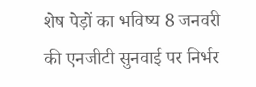शेष पेड़ों का भविष्य 8 जनवरी की एनजीटी सुनवाई पर निर्भर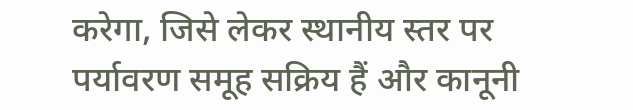करेगा, जिसे लेकर स्थानीय स्तर पर पर्यावरण समूह सक्रिय हैं और कानूनी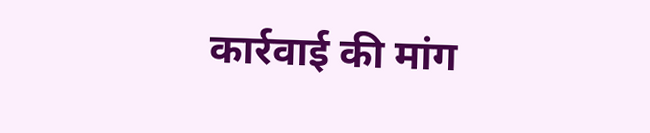कार्रवाई की मांग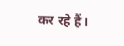कर रहे हैं।